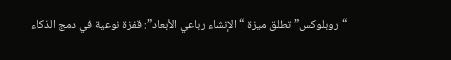“روبلوكس” تطلق ميزة “الإنشاء رباعي الأبعاد”: قفزة نوعية في دمج الذكاء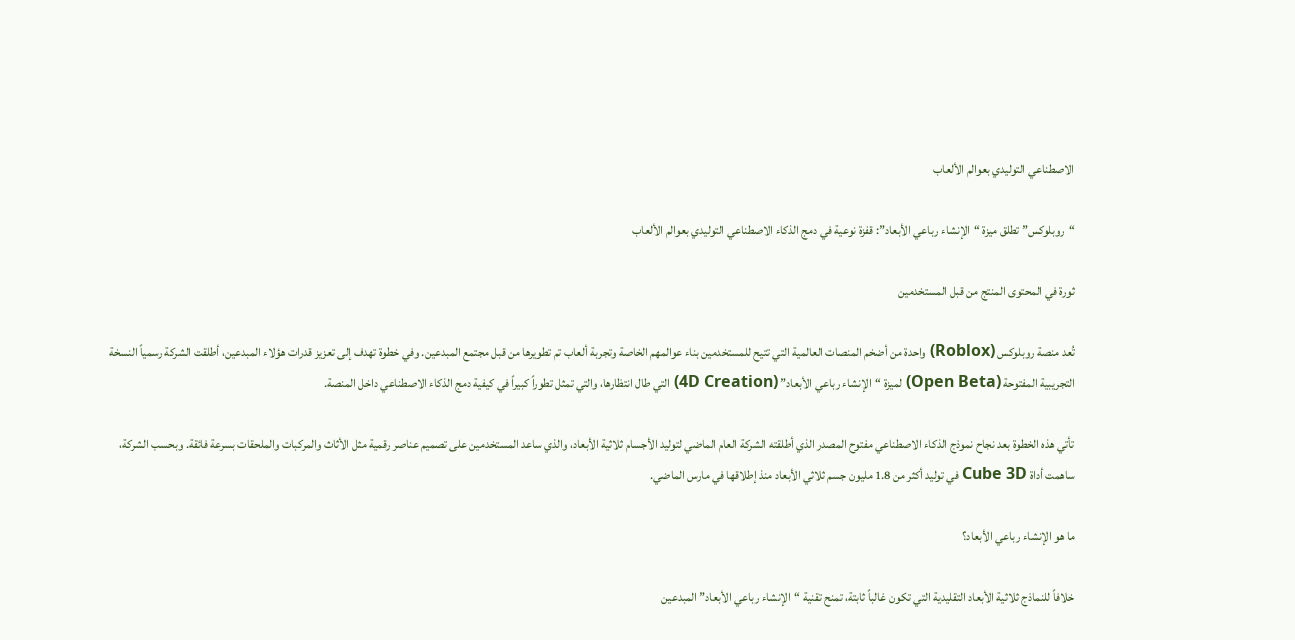الاصطناعي التوليدي بعوالم الألعاب

“روبلوكس” تطلق ميزة “الإنشاء رباعي الأبعاد”: قفزة نوعية في دمج الذكاء الاصطناعي التوليدي بعوالم الألعاب

ثورة في المحتوى المنتج من قبل المستخدمين

تُعد منصة روبلوكس (Roblox) واحدة من أضخم المنصات العالمية التي تتيح للمستخدمين بناء عوالمهم الخاصة وتجربة ألعاب تم تطويرها من قبل مجتمع المبدعين. وفي خطوة تهدف إلى تعزيز قدرات هؤلاء المبدعين، أطلقت الشركة رسمياً النسخة التجريبية المفتوحة (Open Beta) لميزة “الإنشاء رباعي الأبعاد” (4D Creation) التي طال انتظارها، والتي تمثل تطوراً كبيراً في كيفية دمج الذكاء الاصطناعي داخل المنصة.

تأتي هذه الخطوة بعد نجاح نموذج الذكاء الاصطناعي مفتوح المصدر الذي أطلقته الشركة العام الماضي لتوليد الأجسام ثلاثية الأبعاد، والذي ساعد المستخدمين على تصميم عناصر رقمية مثل الأثاث والمركبات والملحقات بسرعة فائقة. وبحسب الشركة، ساهمت أداة Cube 3D في توليد أكثر من 1.8 مليون جسم ثلاثي الأبعاد منذ إطلاقها في مارس الماضي.

ما هو الإنشاء رباعي الأبعاد؟

خلافاً للنماذج ثلاثية الأبعاد التقليدية التي تكون غالباً ثابتة، تمنح تقنية “الإنشاء رباعي الأبعاد” المبدعين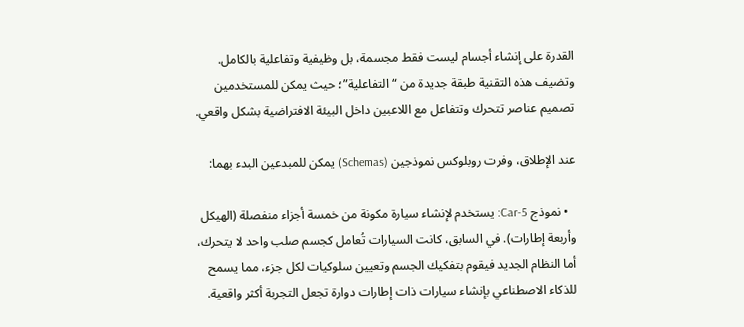القدرة على إنشاء أجسام ليست فقط مجسمة، بل وظيفية وتفاعلية بالكامل. وتضيف هذه التقنية طبقة جديدة من “التفاعلية”؛ حيث يمكن للمستخدمين تصميم عناصر تتحرك وتتفاعل مع اللاعبين داخل البيئة الافتراضية بشكل واقعي.

عند الإطلاق، وفرت روبلوكس نموذجين (Schemas) يمكن للمبدعين البدء بهما:

  • نموذج Car-5: يستخدم لإنشاء سيارة مكونة من خمسة أجزاء منفصلة (الهيكل وأربعة إطارات). في السابق، كانت السيارات تُعامل كجسم صلب واحد لا يتحرك، أما النظام الجديد فيقوم بتفكيك الجسم وتعيين سلوكيات لكل جزء، مما يسمح للذكاء الاصطناعي بإنشاء سيارات ذات إطارات دوارة تجعل التجربة أكثر واقعية.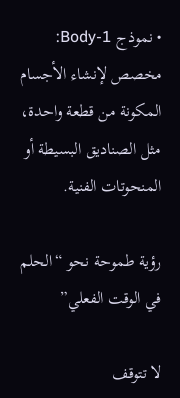• نموذج Body-1: مخصص لإنشاء الأجسام المكونة من قطعة واحدة، مثل الصناديق البسيطة أو المنحوتات الفنية.

رؤية طموحة نحو “الحلم في الوقت الفعلي”

لا تتوقف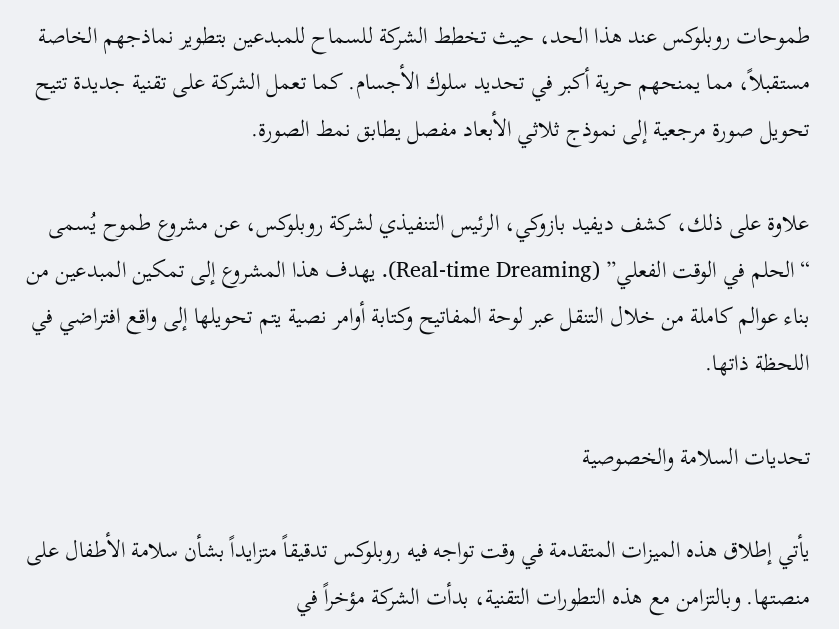طموحات روبلوكس عند هذا الحد، حيث تخطط الشركة للسماح للمبدعين بتطوير نماذجهم الخاصة مستقبلاً، مما يمنحهم حرية أكبر في تحديد سلوك الأجسام. كما تعمل الشركة على تقنية جديدة تتيح تحويل صورة مرجعية إلى نموذج ثلاثي الأبعاد مفصل يطابق نمط الصورة.

علاوة على ذلك، كشف ديفيد بازوكي، الرئيس التنفيذي لشركة روبلوكس، عن مشروع طموح يُسمى “الحلم في الوقت الفعلي” (Real-time Dreaming). يهدف هذا المشروع إلى تمكين المبدعين من بناء عوالم كاملة من خلال التنقل عبر لوحة المفاتيح وكتابة أوامر نصية يتم تحويلها إلى واقع افتراضي في اللحظة ذاتها.

تحديات السلامة والخصوصية

يأتي إطلاق هذه الميزات المتقدمة في وقت تواجه فيه روبلوكس تدقيقاً متزايداً بشأن سلامة الأطفال على منصتها. وبالتزامن مع هذه التطورات التقنية، بدأت الشركة مؤخراً في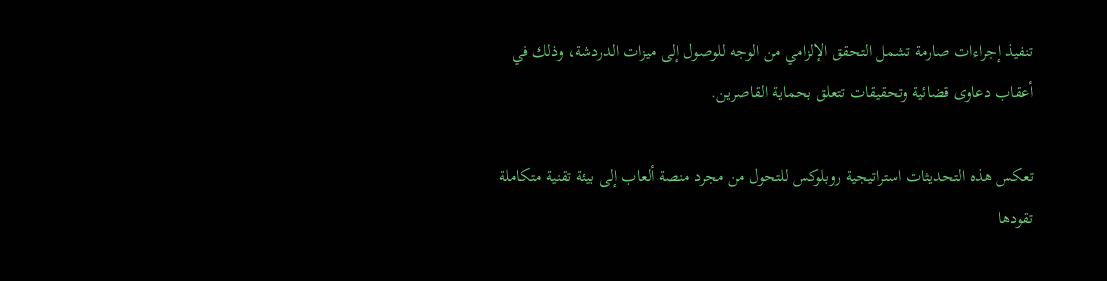تنفيذ إجراءات صارمة تشمل التحقق الإلزامي من الوجه للوصول إلى ميزات الدردشة، وذلك في أعقاب دعاوى قضائية وتحقيقات تتعلق بحماية القاصرين.

تعكس هذه التحديثات استراتيجية روبلوكس للتحول من مجرد منصة ألعاب إلى بيئة تقنية متكاملة تقودها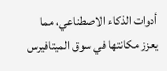أدوات الذكاء الاصطناعي، مما يعزز مكانتها في سوق الميتافيرس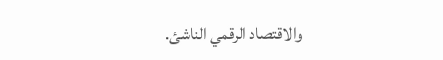والاقتصاد الرقمي الناشئ.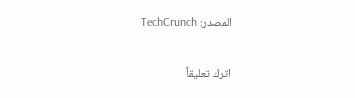المصدر: TechCrunch

اترك تعليقاً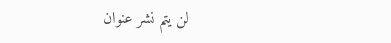لن يتم نشر عنوان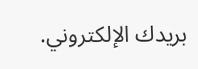بريدك الإلكتروني.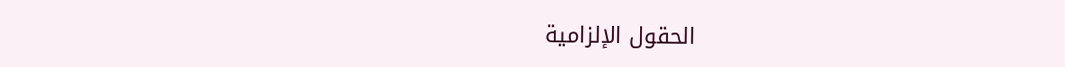الحقول الإلزامية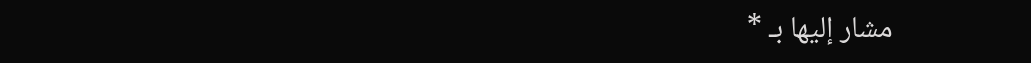مشار إليها بـ *